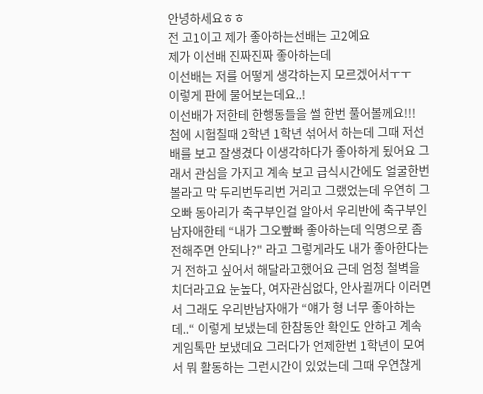안녕하세요ㅎㅎ
전 고1이고 제가 좋아하는선배는 고2예요
제가 이선배 진짜진짜 좋아하는데
이선배는 저를 어떻게 생각하는지 모르겠어서ㅜㅜ
이렇게 판에 물어보는데요..!
이선배가 저한테 한행동들을 썰 한번 풀어볼께요!!!
첨에 시험칠때 2학년 1학년 섞어서 하는데 그때 저선배를 보고 잘생겼다 이생각하다가 좋아하게 됬어요 그래서 관심을 가지고 계속 보고 급식시간에도 얼굴한번볼라고 막 두리번두리번 거리고 그랬었는데 우연히 그오빠 동아리가 축구부인걸 알아서 우리반에 축구부인 남자애한테 “내가 그오빺빠 좋아하는데 익명으로 좀 전해주면 안되나?" 라고 그렇게라도 내가 좋아한다는거 전하고 싶어서 해달라고했어요 근데 엄청 철벽을 치더라고요 눈높다, 여자관심없다, 안사귈꺼다 이러면서 그래도 우리반남자애가 “얘가 형 너무 좋아하는데..“ 이렇게 보냈는데 한참동안 확인도 안하고 계속 게임톡만 보냈데요 그러다가 언제한번 1학년이 모여서 뭐 활동하는 그런시간이 있었는데 그때 우연찮게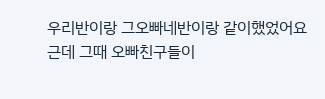우리반이랑 그오빠네반이랑 같이했었어요 근데 그때 오빠친구들이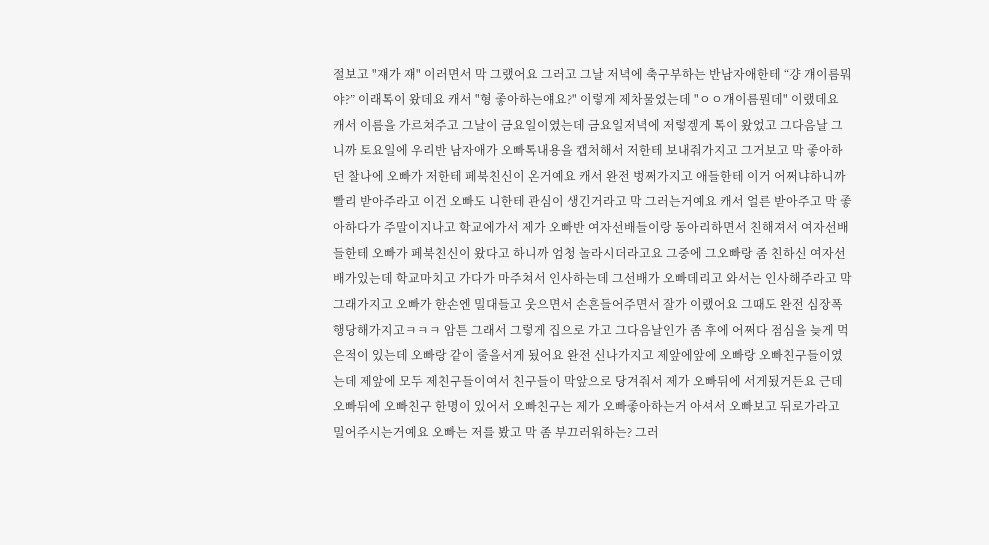절보고 "쟤가 쟤" 이러면서 막 그랬어요 그러고 그날 저녁에 축구부하는 반남자애한테 “걍 걔이름뭐야?” 이래톡이 왔데요 캐서 "형 좋아하는얘요?" 이렇게 제차물었는데 "ㅇㅇ걔이름뭔데" 이랬데요 캐서 이름을 가르쳐주고 그날이 금요일이였는데 금요일저녁에 저렇겦게 톡이 왔었고 그다음날 그니까 토요일에 우리반 남자애가 오빠톡내용을 캡처해서 저한테 보내줘가지고 그거보고 막 좋아하던 찰나에 오빠가 저한테 페북친신이 온거예요 캐서 완전 벙쩌가지고 애들한테 이거 어쩌냐하니까 빨리 받아주라고 이건 오빠도 니한테 관심이 생긴거라고 막 그러는거예요 캐서 얼른 받아주고 막 좋아하다가 주말이지나고 학교에가서 제가 오빠반 여자선배들이랑 동아리하면서 친해져서 여자선배들한테 오빠가 페북친신이 왔다고 하니까 엄청 놀라시더라고요 그중에 그오빠랑 좀 친하신 여자선배가있는데 학교마치고 가다가 마주쳐서 인사하는데 그선배가 오빠데리고 와서는 인사해주라고 막 그래가지고 오빠가 한손엔 밀대들고 웃으면서 손흔들어주면서 잘가 이랬어요 그때도 완전 심장폭행당해가지고ㅋㅋㅋ 암튼 그래서 그렇게 집으로 가고 그다음날인가 좀 후에 어쩌다 점심을 늦게 먹은적이 있는데 오빠랑 같이 줄을서게 됬어요 완전 신나가지고 제앞에앞에 오빠랑 오빠친구들이였는데 제앞에 모두 제친구들이여서 친구들이 막앞으로 당겨줘서 제가 오빠뒤에 서게됬거든요 근데 오빠뒤에 오빠친구 한명이 있어서 오빠친구는 제가 오빠좋아하는거 아셔서 오빠보고 뒤로가라고 밀어주시는거예요 오빠는 저를 봤고 막 좀 부끄러워하는? 그러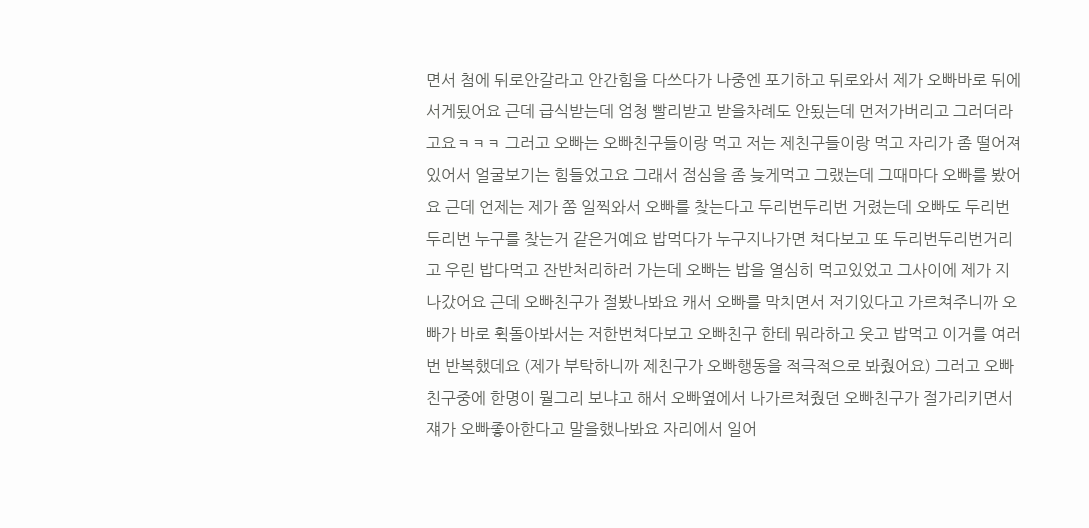면서 첨에 뒤로안갈라고 안간힘을 다쓰다가 나중엔 포기하고 뒤로와서 제가 오빠바로 뒤에 서게됬어요 근데 급식받는데 엄청 빨리받고 받을차례도 안됬는데 먼저가버리고 그러더라고요ㅋㅋㅋ 그러고 오빠는 오빠친구들이랑 먹고 저는 제친구들이랑 먹고 자리가 좀 떨어져있어서 얼굴보기는 힘들었고요 그래서 점심을 좀 늦게먹고 그랬는데 그때마다 오빠를 봤어요 근데 언제는 제가 쫌 일찍와서 오빠를 찾는다고 두리번두리번 거렸는데 오빠도 두리번두리번 누구를 찾는거 같은거예요 밥먹다가 누구지나가면 쳐다보고 또 두리번두리번거리고 우린 밥다먹고 잔반처리하러 가는데 오빠는 밥을 열심히 먹고있었고 그사이에 제가 지나갔어요 근데 오빠친구가 절봤나봐요 캐서 오빠를 막치면서 저기있다고 가르쳐주니까 오빠가 바로 휙돌아봐서는 저한번쳐다보고 오빠친구 한테 뭐라하고 웃고 밥먹고 이거를 여러번 반복했데요 (제가 부탁하니까 제친구가 오빠행동을 적극적으로 봐줬어요) 그러고 오빠친구중에 한명이 뭘그리 보냐고 해서 오빠옆에서 나가르쳐줬던 오빠친구가 절가리키면서 쟤가 오빠좋아한다고 말을했나봐요 자리에서 일어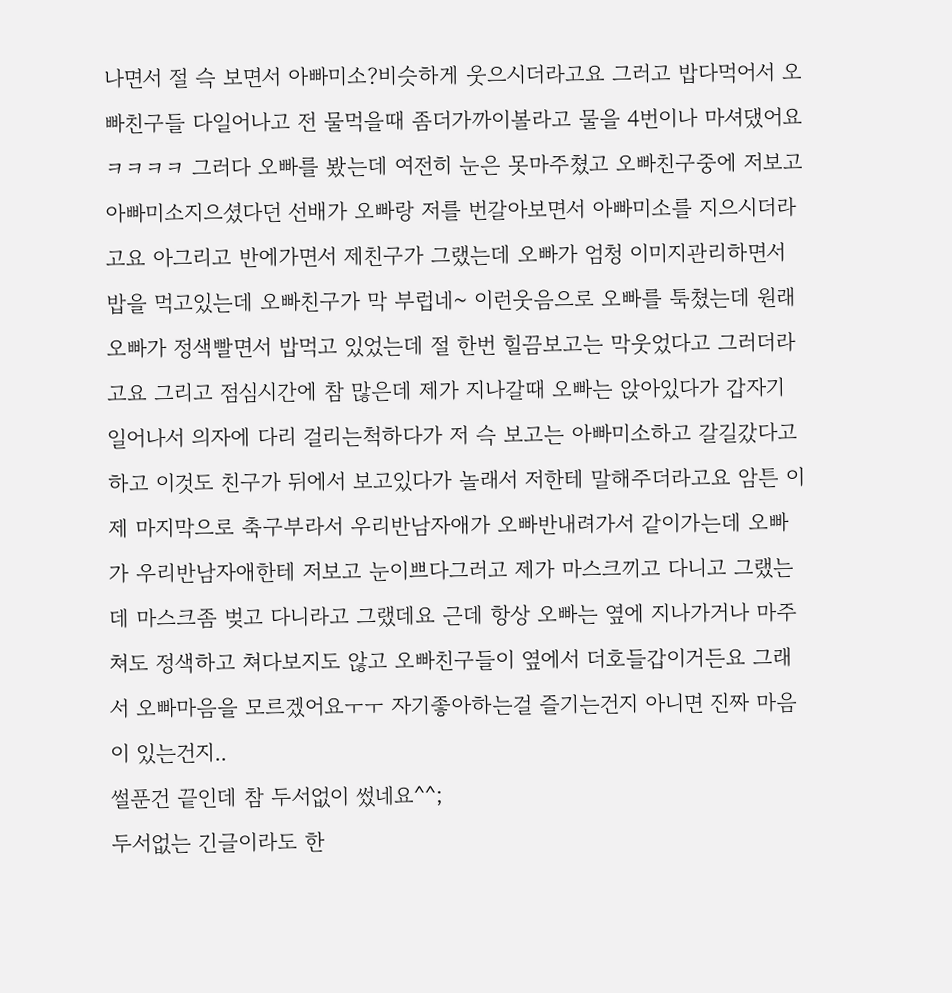나면서 절 슥 보면서 아빠미소?비슷하게 웃으시더라고요 그러고 밥다먹어서 오빠친구들 다일어나고 전 물먹을때 좀더가까이볼라고 물을 4번이나 마셔댔어요ㅋㅋㅋㅋ 그러다 오빠를 봤는데 여전히 눈은 못마주쳤고 오빠친구중에 저보고 아빠미소지으셨다던 선배가 오빠랑 저를 번갈아보면서 아빠미소를 지으시더라고요 아그리고 반에가면서 제친구가 그랬는데 오빠가 엄청 이미지관리하면서 밥을 먹고있는데 오빠친구가 막 부럽네~ 이런웃음으로 오빠를 툭쳤는데 원래 오빠가 정색빨면서 밥먹고 있었는데 절 한번 힐끔보고는 막웃었다고 그러더라고요 그리고 점심시간에 참 많은데 제가 지나갈때 오빠는 앉아있다가 갑자기 일어나서 의자에 다리 걸리는척하다가 저 슥 보고는 아빠미소하고 갈길갔다고 하고 이것도 친구가 뒤에서 보고있다가 놀래서 저한테 말해주더라고요 암튼 이제 마지막으로 축구부라서 우리반남자애가 오빠반내려가서 같이가는데 오빠가 우리반남자애한테 저보고 눈이쁘다그러고 제가 마스크끼고 다니고 그랬는데 마스크좀 벚고 다니라고 그랬데요 근데 항상 오빠는 옆에 지나가거나 마주쳐도 정색하고 쳐다보지도 않고 오빠친구들이 옆에서 더호들갑이거든요 그래서 오빠마음을 모르겠어요ㅜㅜ 자기좋아하는걸 즐기는건지 아니면 진짜 마음이 있는건지..
썰푼건 끝인데 참 두서없이 썼네요^^;
두서없는 긴글이라도 한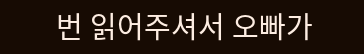번 읽어주셔서 오빠가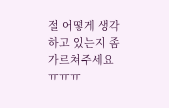절 어떻게 생각하고 있는지 좀 가르쳐주세요ㅠㅠㅠ